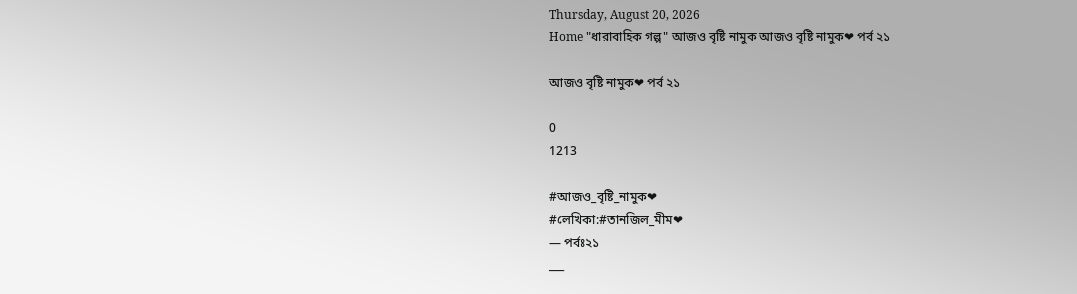Thursday, August 20, 2026
Home "ধারাবাহিক গল্প" আজও বৃষ্টি নামুক আজও বৃষ্টি নামুক❤ পর্ব ২১

আজও বৃষ্টি নামুক❤ পর্ব ২১

0
1213

#আজও_বৃষ্টি_নামুক❤
#লেখিকা:#তানজিল_মীম❤
— পর্বঃ২১
___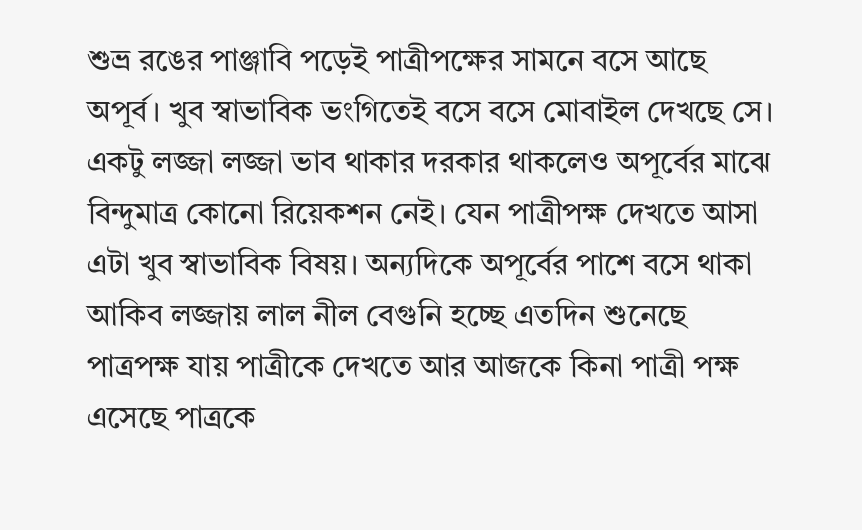শুভ্র রঙের পাঞ্জাবি পড়েই পাত্রীপক্ষের সামনে বসে আছে অপূর্ব। খুব স্বাভাবিক ভংগিতেই বসে বসে মোবাইল দেখছে সে। একটু লজ্জা লজ্জা ভাব থাকার দরকার থাকলেও অপূর্বের মাঝে বিন্দুমাত্র কোনো রিয়েকশন নেই। যেন পাত্রীপক্ষ দেখতে আসা এটা খুব স্বাভাবিক বিষয়। অন্যদিকে অপূর্বের পাশে বসে থাকা আকিব লজ্জায় লাল নীল বেগুনি হচ্ছে এতদিন শুনেছে পাত্রপক্ষ যায় পাত্রীকে দেখতে আর আজকে কিনা পাত্রী পক্ষ এসেছে পাত্রকে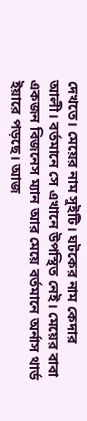দেখতে। মেয়ের নাম সুইটি। ঘটকের নাম কেদার আলী। বর্তমানে সে এখানে উপস্থিত নেই। মেয়ের বাবা একজন বিজনেস ম্যান আর মেয়ে বর্তমানে অর্নাস থার্ড ইয়ারে পড়ছে। আজ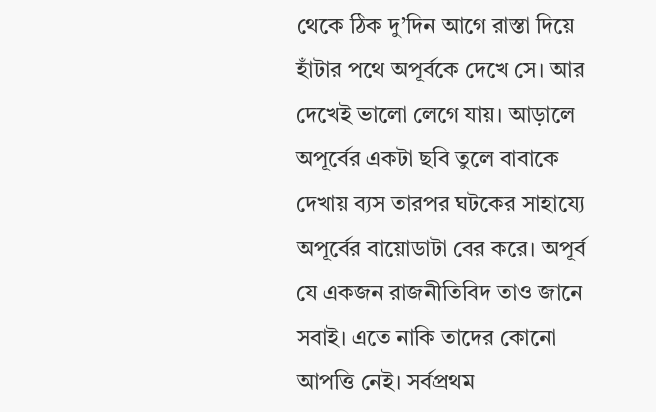থেকে ঠিক দু’দিন আগে রাস্তা দিয়ে হাঁটার পথে অপূর্বকে দেখে সে। আর দেখেই ভালো লেগে যায়। আড়ালে অপূর্বের একটা ছবি তুলে বাবাকে দেখায় ব্যস তারপর ঘটকের সাহায্যে অপূর্বের বায়োডাটা বের করে। অপূর্ব যে একজন রাজনীতিবিদ তাও জানে সবাই। এতে নাকি তাদের কোনো আপত্তি নেই। সর্বপ্রথম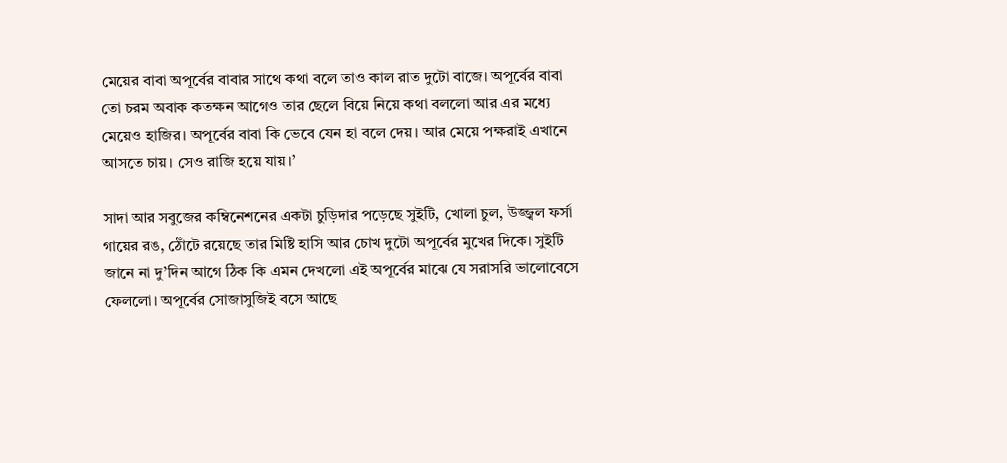মেয়ের বাবা অপূর্বের বাবার সাথে কথা বলে তাও কাল রাত দুটো বাজে। অপূর্বের বাবা তো চরম অবাক কতক্ষন আগেও তার ছেলে বিয়ে নিয়ে কথা বললো আর এর মধ্যে মেয়েও হাজির। অপূর্বের বাবা কি ভেবে যেন হা বলে দেয়। আর মেয়ে পক্ষরাই এখানে আসতে চায়। সেও রাজি হয়ে যায়।’

সাদা আর সবুজের কম্বিনেশনের একটা চুড়িদার পড়েছে সুইটি, খোলা চুল, উজ্জ্বল ফর্সা গায়ের রঙ, ঠোঁটে রয়েছে তার মিষ্টি হাসি আর চোখ দুটো অপূর্বের মুখের দিকে। সুইটি জানে না দু’দিন আগে ঠিক কি এমন দেখলো এই অপূর্বের মাঝে যে সরাসরি ভালোবেসে ফেললো। অপূর্বের সোজাসুজিই বসে আছে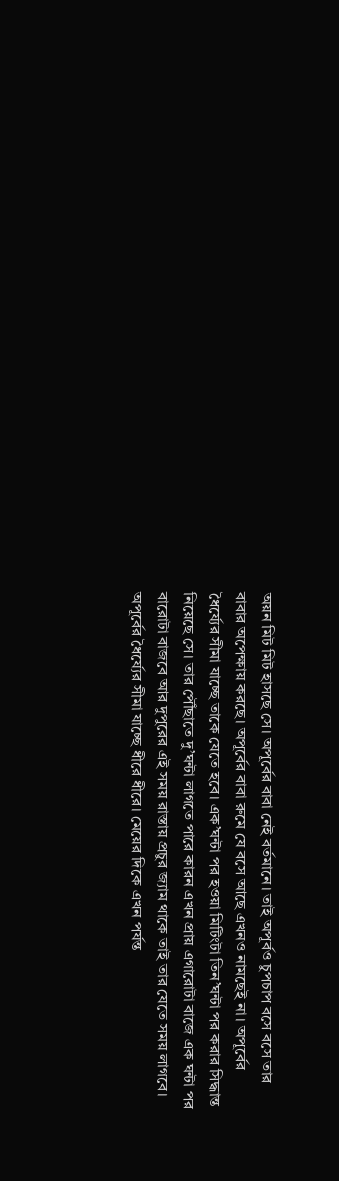অয়ন মিট মিট হাসছে সে। অপূর্বের বাবা নেই বর্তমানে। তাই অপূর্বও চুপচাপ বসে বসে তার বাবার অপেক্ষায় করছে। অপূর্বের বাবা রুমে যে বসে আছে এখনও নামছেই না। অপূর্বের ধৈর্য্যের সীমা যাচ্ছে তাকে যেতে হবে। এক’ঘন্টা পর হওয়া মিটিংটা তিন’ঘন্টা পর করার সিদ্ধান্ত নিয়েছে সে। তার পৌঁছাতে দু’ঘন্টা লাগতে পারে কারন এখন প্রায় এগারোটা বাজে এক ঘন্টা পর বারোটা বাজবে আর দুপুরের এই সময় রাস্তায় প্রচুর জ্যাম থাকে তাই তার যেতে সময় লাগবে। অপূর্বের ধৈর্য্যের সীমা যাচ্ছে ধীরে ধীরে। মেয়ের দিকে এখন পর্যন্ত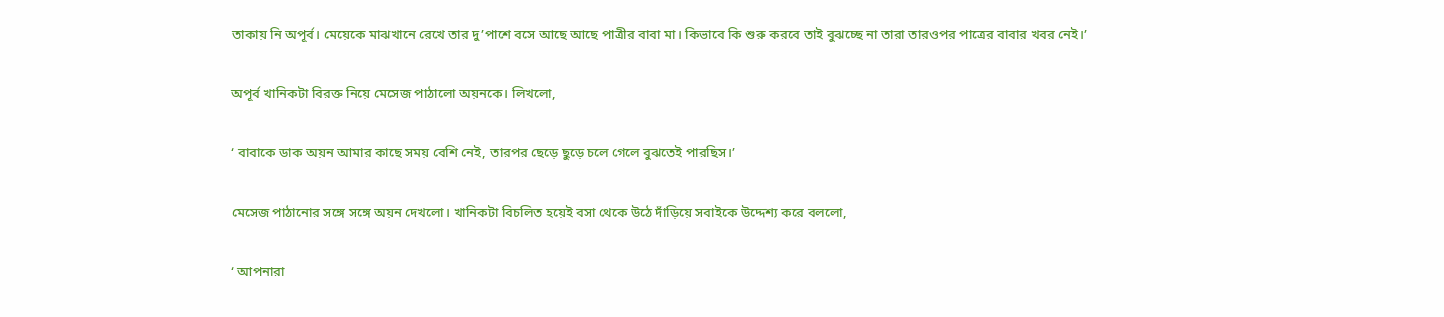তাকায় নি অপূর্ব। মেয়েকে মাঝখানে রেখে তার দু’পাশে বসে আছে আছে পাত্রীর বাবা মা। কিভাবে কি শুরু করবে তাই বুঝচ্ছে না তারা তারওপর পাত্রের বাবার খবর নেই।’

অপূর্ব খানিকটা বিরক্ত নিয়ে মেসেজ পাঠালো অয়নকে। লিখলো,

‘ বাবাকে ডাক অয়ন আমার কাছে সময় বেশি নেই, তারপর ছেড়ে ছুড়ে চলে গেলে বুঝতেই পারছিস।’

মেসেজ পাঠানোর সঙ্গে সঙ্গে অয়ন দেখলো। খানিকটা বিচলিত হয়েই বসা থেকে উঠে দাঁড়িয়ে সবাইকে উদ্দেশ্য করে বললো,

‘ আপনারা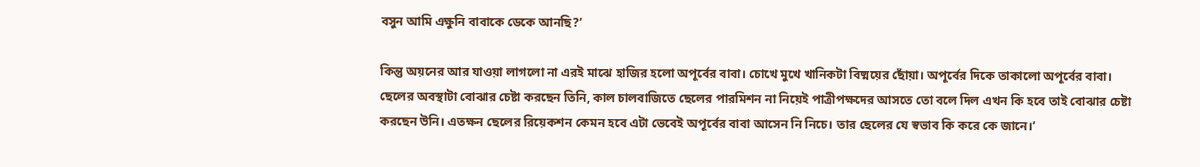বসুন আমি এক্ষুনি বাবাকে ডেকে আনছি?’

কিন্তু অয়নের আর যাওয়া লাগলো না এরই মাঝে হাজির হলো অপূর্বের বাবা। চোখে মুখে খানিকটা বিষ্ময়ের ছোঁয়া। অপূর্বের দিকে তাকালো অপূর্বের বাবা। ছেলের অবস্থাটা বোঝার চেষ্টা করছেন তিনি, কাল চালবাজিতে ছেলের পারমিশন না নিয়েই পাত্রীপক্ষদের আসতে তো বলে দিল এখন কি হবে তাই বোঝার চেষ্টা করছেন উনি। এতক্ষন ছেলের রিয়েকশন কেমন হবে এটা ভেবেই অপূর্বের বাবা আসেন নি নিচে। তার ছেলের যে স্বভাব কি করে কে জানে।’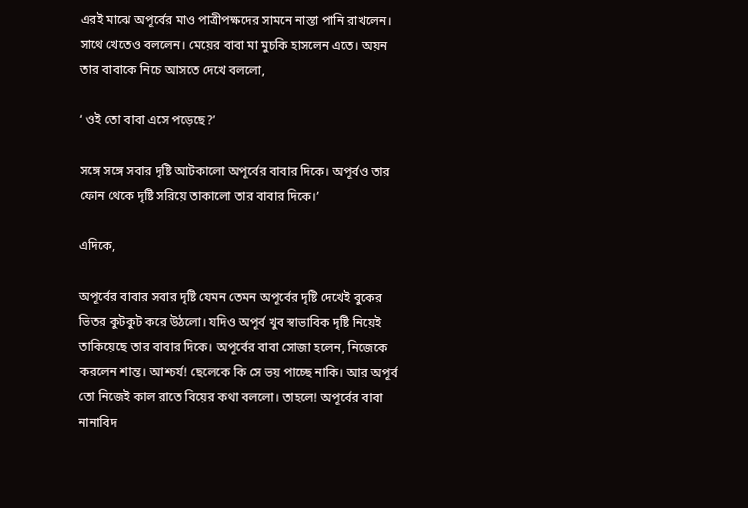এরই মাঝে অপূর্বের মাও পাত্রীপক্ষদের সামনে নাস্তা পানি রাখলেন। সাথে খেতেও বললেন। মেয়ের বাবা মা মুচকি হাসলেন এতে। অয়ন তার বাবাকে নিচে আসতে দেখে বললো,

‘ ওই তো বাবা এসে পড়েছে?’

সঙ্গে সঙ্গে সবার দৃষ্টি আটকালো অপূর্বের বাবার দিকে। অপূর্বও তার ফোন থেকে দৃষ্টি সরিয়ে তাকালো তার বাবার দিকে।’

এদিকে,

অপূর্বের বাবার সবার দৃষ্টি যেমন তেমন অপূর্বের দৃষ্টি দেখেই বুকের ভিতর কুটকুট করে উঠলো। যদিও অপূর্ব খুব স্বাভাবিক দৃষ্টি নিয়েই তাকিয়েছে তার বাবার দিকে। অপূর্বের বাবা সোজা হলেন, নিজেকে করলেন শান্ত। আশ্চর্য! ছেলেকে কি সে ভয় পাচ্ছে নাকি। আর অপূর্ব তো নিজেই কাল রাতে বিয়ের কথা বললো। তাহলে! অপূর্বের বাবা নানাবিদ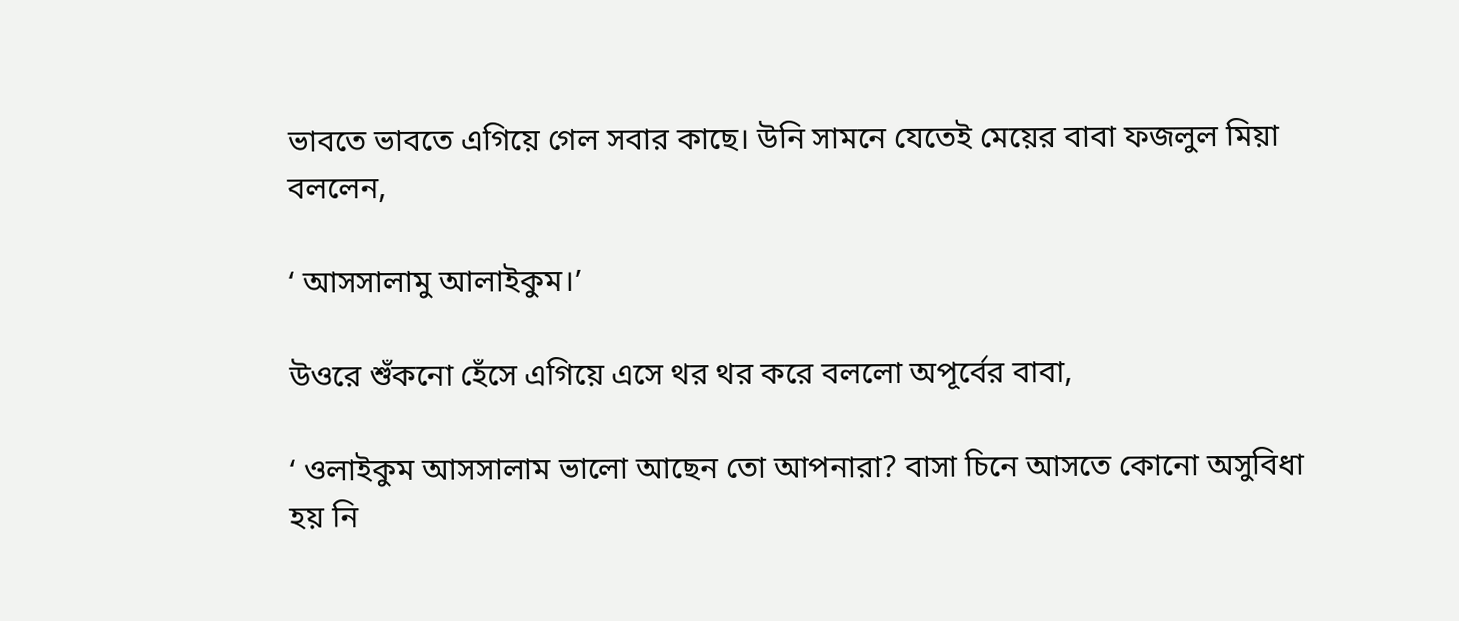ভাবতে ভাবতে এগিয়ে গেল সবার কাছে। উনি সামনে যেতেই মেয়ের বাবা ফজলুল মিয়া বললেন,

‘ আসসালামু আলাইকুম।’

উওরে শুঁকনো হেঁসে এগিয়ে এসে থর থর করে বললো অপূর্বের বাবা,

‘ ওলাইকুম আসসালাম ভালো আছেন তো আপনারা? বাসা চিনে আসতে কোনো অসুবিধা হয় নি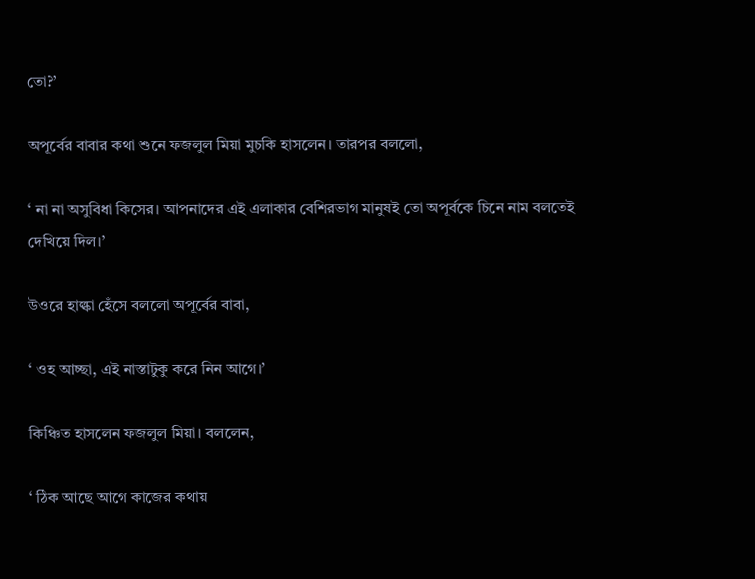তো?’

অপূর্বের বাবার কথা শুনে ফজলুল মিয়া মুচকি হাসলেন। তারপর বললো,

‘ না না অসুবিধা কিসের। আপনাদের এই এলাকার বেশিরভাগ মানুষই তো অপূর্বকে চিনে নাম বলতেই দেখিয়ে দিল।’

উওরে হাল্কা হেঁসে বললো অপূর্বের বাবা,

‘ ওহ আচ্ছা, এই নাস্তাটুকু করে নিন আগে।’

কিঞ্চিত হাসলেন ফজলুল মিয়া। বললেন,

‘ ঠিক আছে আগে কাজের কথায়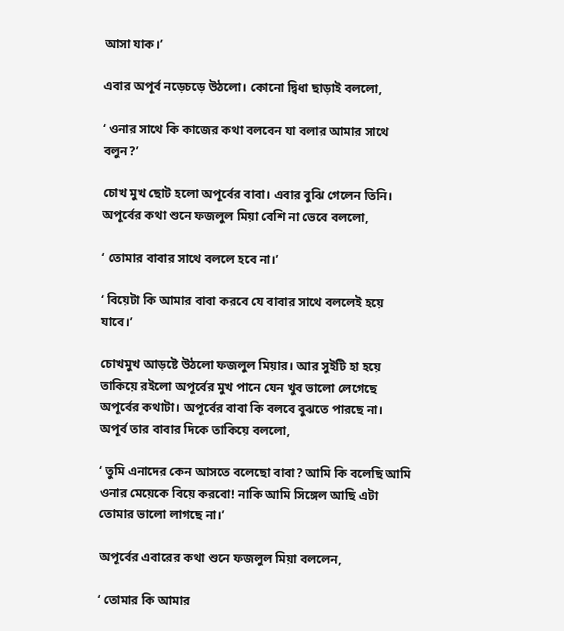আসা যাক।’

এবার অপূর্ব নড়েচড়ে উঠলো। কোনো দ্বিধা ছাড়াই বললো,

‘ ওনার সাথে কি কাজের কথা বলবেন যা বলার আমার সাথে বলুন?’

চোখ মুখ ছোট হলো অপূর্বের বাবা। এবার বুঝি গেলেন তিনি। অপূর্বের কথা শুনে ফজলুল মিয়া বেশি না ভেবে বললো,

‘ তোমার বাবার সাথে বললে হবে না।’

‘ বিয়েটা কি আমার বাবা করবে যে বাবার সাথে বললেই হয়ে যাবে।’

চোখমুখ আড়ষ্টে উঠলো ফজলুল মিয়ার। আর সুইটি হা হয়ে তাকিয়ে রইলো অপূর্বের মুখ পানে যেন খুব ভালো লেগেছে অপূর্বের কথাটা। অপূর্বের বাবা কি বলবে বুঝতে পারছে না। অপূর্ব তার বাবার দিকে তাকিয়ে বললো,

‘ তুমি এনাদের কেন আসতে বলেছো বাবা? আমি কি বলেছি আমি ওনার মেয়েকে বিয়ে করবো! নাকি আমি সিঙ্গেল আছি এটা তোমার ভালো লাগছে না।’

অপূর্বের এবারের কথা শুনে ফজলুল মিয়া বললেন,

‘ তোমার কি আমার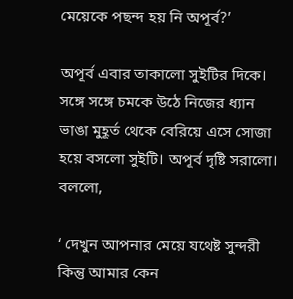মেয়েকে পছন্দ হয় নি অপূর্ব?’

অপূর্ব এবার তাকালো সুইটির দিকে। সঙ্গে সঙ্গে চমকে উঠে নিজের ধ্যান ভাঙা মুহূর্ত থেকে বেরিয়ে এসে সোজা হয়ে বসলো সুইটি। অপূর্ব দৃষ্টি সরালো। বললো,

‘ দেখুন আপনার মেয়ে যথেষ্ট সুন্দরী কিন্তু আমার কেন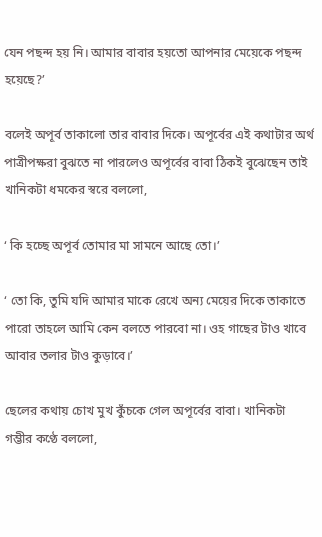যেন পছন্দ হয় নি। আমার বাবার হয়তো আপনার মেয়েকে পছন্দ হয়েছে?’

বলেই অপূর্ব তাকালো তার বাবার দিকে। অপূর্বের এই কথাটার অর্থ পাত্রীপক্ষরা বুঝতে না পারলেও অপূর্বের বাবা ঠিকই বুঝেছেন তাই খানিকটা ধমকের স্বরে বললো,

‘ কি হচ্ছে অপূর্ব তোমার মা সামনে আছে তো।’

‘ তো কি, তুমি যদি আমার মাকে রেখে অন্য মেয়ের দিকে তাকাতে পারো তাহলে আমি কেন বলতে পারবো না। ওহ গাছের টাও খাবে আবার তলার টাও কুড়াবে।’

ছেলের কথায় চোখ মুখ কুঁচকে গেল অপূর্বের বাবা। খানিকটা গম্ভীর কণ্ঠে বললো,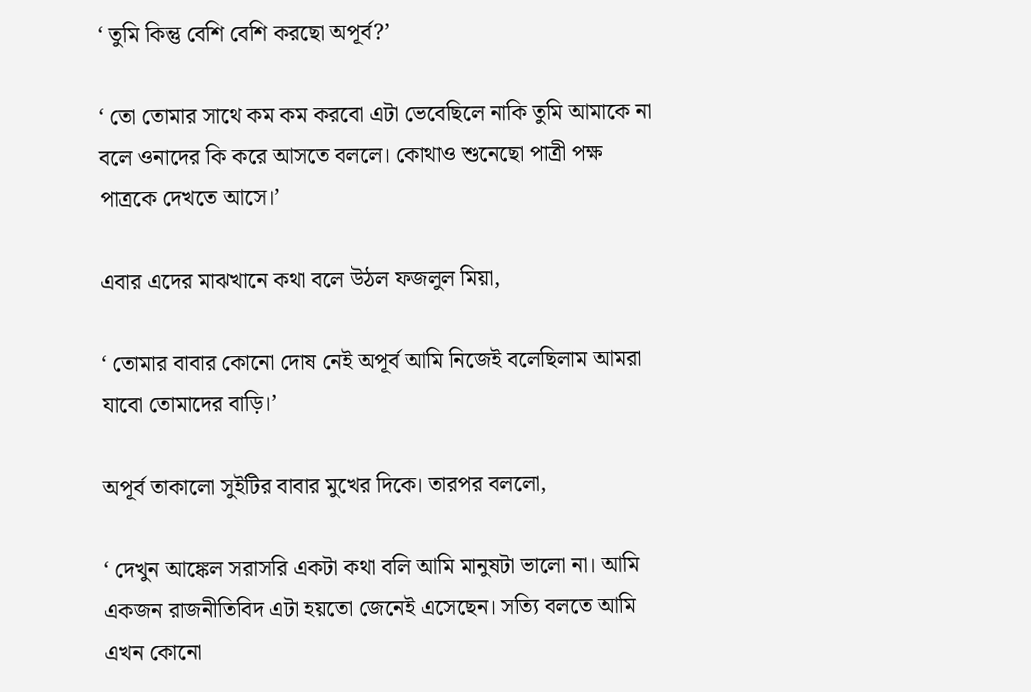‘ তুমি কিন্তু বেশি বেশি করছো অপূর্ব?’

‘ তো তোমার সাথে কম কম করবো এটা ভেবেছিলে নাকি তুমি আমাকে না বলে ওনাদের কি করে আসতে বললে। কোথাও শুনেছো পাত্রী পক্ষ পাত্রকে দেখতে আসে।’

এবার এদের মাঝখানে কথা বলে উঠল ফজলুল মিয়া,

‘ তোমার বাবার কোনো দোষ নেই অপূর্ব আমি নিজেই বলেছিলাম আমরা যাবো তোমাদের বাড়ি।’

অপূর্ব তাকালো সুইটির বাবার মুখের দিকে। তারপর বললো,

‘ দেখুন আঙ্কেল সরাসরি একটা কথা বলি আমি মানুষটা ভালো না। আমি একজন রাজনীতিবিদ এটা হয়তো জেনেই এসেছেন। সত্যি বলতে আমি এখন কোনো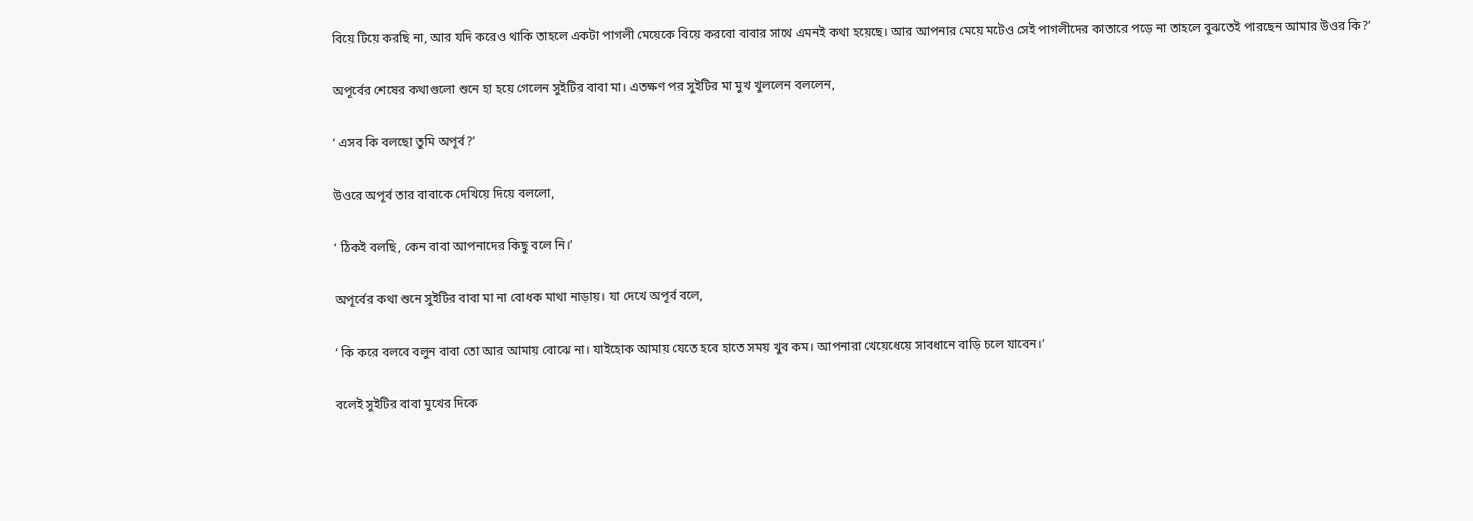বিয়ে টিয়ে করছি না, আর যদি করেও থাকি তাহলে একটা পাগলী মেয়েকে বিয়ে করবো বাবার সাথে এমনই কথা হয়েছে। আর আপনার মেয়ে মটেও সেই পাগলীদের কাতারে পড়ে না তাহলে বুঝতেই পারছেন আমার উওর কি?’

অপূর্বের শেষের কথাগুলো শুনে হা হয়ে গেলেন সুইটির বাবা মা। এতক্ষণ পর সুইটির মা মুখ খুললেন বললেন,

‘ এসব কি বলছো তুমি অপূর্ব?’

উওরে অপূর্ব তার বাবাকে দেখিয়ে দিয়ে বললো,

‘ ঠিকই বলছি, কেন বাবা আপনাদের কিছু বলে নি।’

অপূর্বের কথা শুনে সুইটির বাবা মা না বোধক মাথা নাড়ায়। যা দেখে অপূর্ব বলে,

‘ কি করে বলবে বলুন বাবা তো আর আমায় বোঝে না। যাইহোক আমায় যেতে হবে হাতে সময় খুব কম। আপনারা খেয়েধেয়ে সাবধানে বাড়ি চলে যাবেন।’

বলেই সুইটির বাবা মুখের দিকে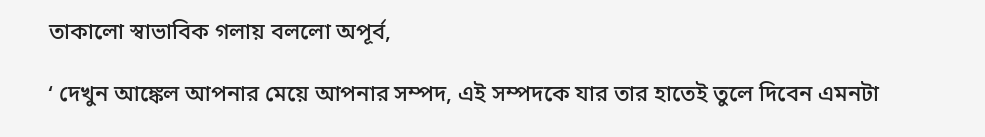তাকালো স্বাভাবিক গলায় বললো অপূর্ব,

‘ দেখুন আঙ্কেল আপনার মেয়ে আপনার সম্পদ, এই সম্পদকে যার তার হাতেই তুলে দিবেন এমনটা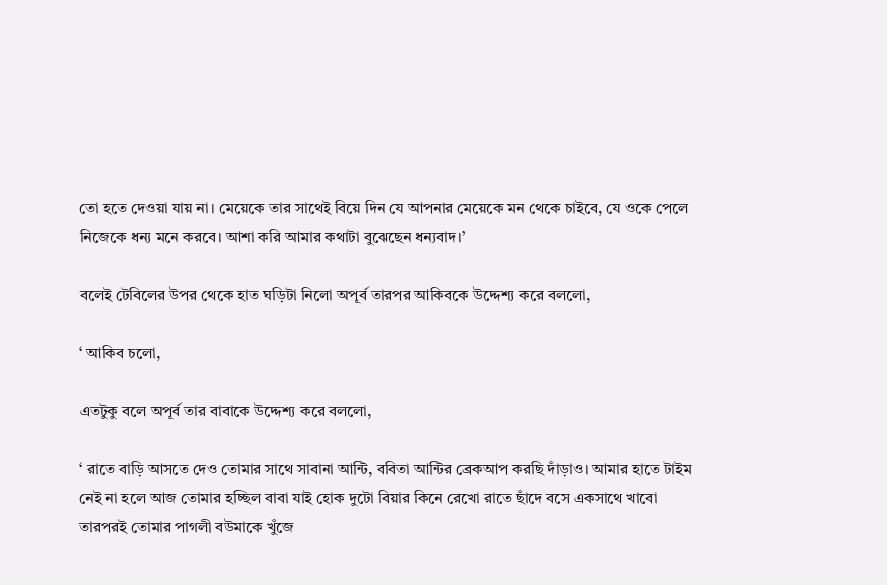তো হতে দেওয়া যায় না। মেয়েকে তার সাথেই বিয়ে দিন যে আপনার মেয়েকে মন থেকে চাইবে, যে ওকে পেলে নিজেকে ধন্য মনে করবে। আশা করি আমার কথাটা বুঝেছেন ধন্যবাদ।’

বলেই টেবিলের উপর থেকে হাত ঘড়িটা নিলো অপূর্ব তারপর আকিবকে উদ্দেশ্য করে বললো,

‘ আকিব চলো,

এতটুকু বলে অপূর্ব তার বাবাকে উদ্দেশ্য করে বললো,

‘ রাতে বাড়ি আসতে দেও তোমার সাথে সাবানা আন্টি, ববিতা আন্টির ব্রেকআপ করছি দাঁড়াও। আমার হাতে টাইম নেই না হলে আজ তোমার হচ্ছিল বাবা যাই হোক দুটো বিয়ার কিনে রেখো রাতে ছাঁদে বসে একসাথে খাবো তারপরই তোমার পাগলী বউমাকে খুঁজে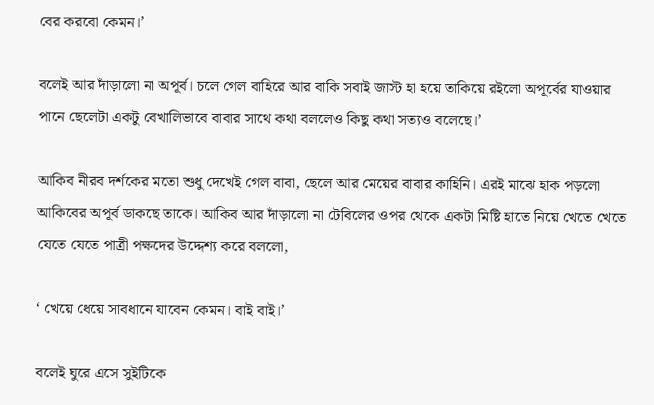বের করবো কেমন।’

বলেই আর দাঁড়ালো না অপূর্ব। চলে গেল বাহিরে আর বাকি সবাই জাস্ট হা হয়ে তাকিয়ে রইলো অপূর্বের যাওয়ার পানে ছেলেটা একটু বেখালিভাবে বাবার সাথে কথা বললেও কিছু কথা সত্যও বলেছে।’

আকিব নীরব দর্শকের মতো শুধু দেখেই গেল বাবা, ছেলে আর মেয়ের বাবার কাহিনি। এরই মাঝে হাক পড়লো আকিবের অপূর্ব ডাকছে তাকে। আকিব আর দাঁড়ালো না টেবিলের ওপর থেকে একটা মিষ্টি হাতে নিয়ে খেতে খেতে যেতে যেতে পাত্রী পক্ষদের উদ্দেশ্য করে বললো,

‘ খেয়ে ধেয়ে সাবধানে যাবেন কেমন। বাই বাই।’

বলেই ঘুরে এসে সুইটিকে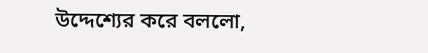উদ্দেশ্যের করে বললো,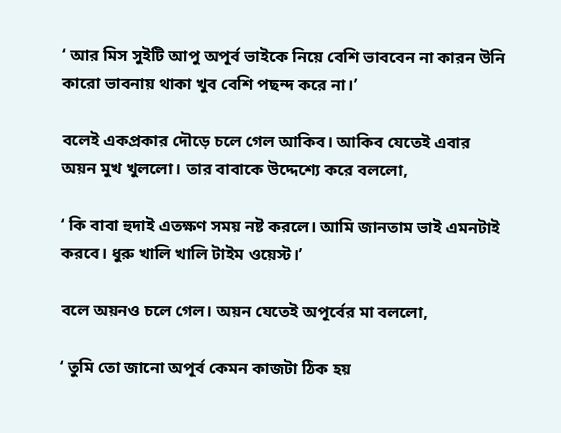‘ আর মিস সুইটি আপু অপূর্ব ভাইকে নিয়ে বেশি ভাববেন না কারন উনি কারো ভাবনায় থাকা খুব বেশি পছন্দ করে না।’

বলেই একপ্রকার দৌড়ে চলে গেল আকিব। আকিব যেতেই এবার অয়ন মুখ খুললো। তার বাবাকে উদ্দেশ্যে করে বললো,

‘ কি বাবা হুদাই এতক্ষণ সময় নষ্ট করলে। আমি জানতাম ভাই এমনটাই করবে। ধুরু খালি খালি টাইম ওয়েস্ট।’

বলে অয়নও চলে গেল। অয়ন যেতেই অপূর্বের মা বললো,

‘ তুমি তো জানো অপূর্ব কেমন কাজটা ঠিক হয়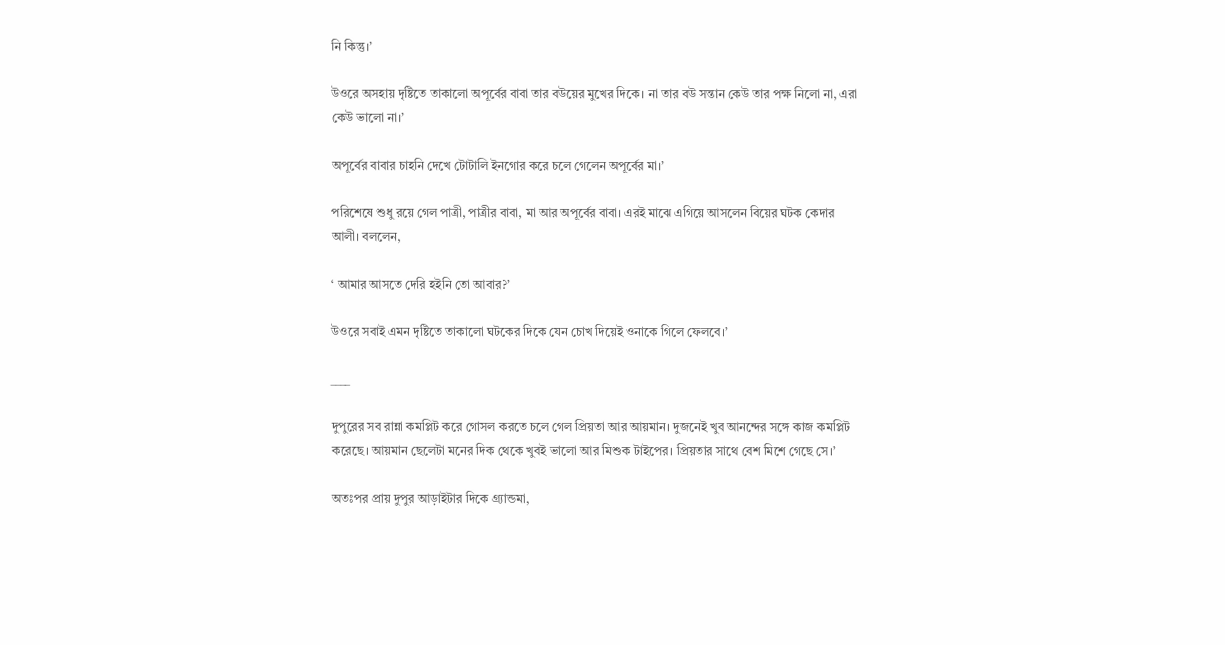নি কিন্তু।’

উওরে অসহায় দৃষ্টিতে তাকালো অপূর্বের বাবা তার বউয়ের মুখের দিকে। না তার বউ সন্তান কেউ তার পক্ষ নিলো না, এরা কেউ ভালো না।’

অপূর্বের বাবার চাহনি দেখে টোটালি ইনগোর করে চলে গেলেন অপূর্বের মা।’

পরিশেষে শুধু রয়ে গেল পাত্রী, পাত্রীর বাবা, মা আর অপূর্বের বাবা। এরই মাঝে এগিয়ে আসলেন বিয়ের ঘটক কেদার আলী। বললেন,

‘ আমার আসতে দেরি হইনি তো আবার?’

উওরে সবাই এমন দৃষ্টিতে তাকালো ঘটকের দিকে যেন চোখ দিয়েই ওনাকে গিলে ফেলবে।’

____

দুপুরের সব রান্না কমপ্লিট করে গোসল করতে চলে গেল প্রিয়তা আর আয়মান। দুজনেই খুব আনন্দের সঙ্গে কাজ কমপ্লিট করেছে। আয়মান ছেলেটা মনের দিক থেকে খুবই ভালো আর মিশুক টাইপের। প্রিয়তার সাথে বেশ মিশে গেছে সে।’

অতঃপর প্রায় দুপুর আড়াইটার দিকে গ্র্যান্ডমা,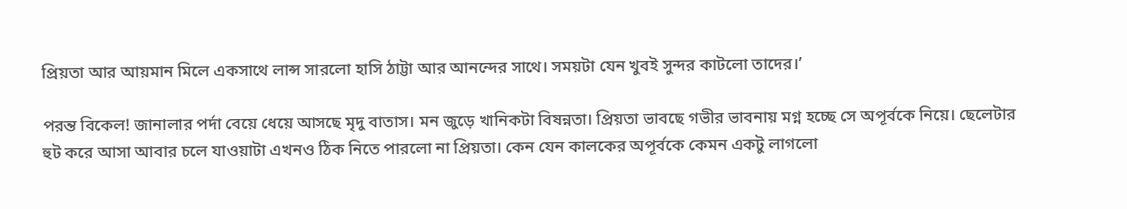প্রিয়তা আর আয়মান মিলে একসাথে লান্স সারলো হাসি ঠাট্টা আর আনন্দের সাথে। সময়টা যেন খুবই সুন্দর কাটলো তাদের।’

পরন্ত বিকেল! জানালার পর্দা বেয়ে ধেয়ে আসছে মৃদু বাতাস। মন জুড়ে খানিকটা বিষন্নতা। প্রিয়তা ভাবছে গভীর ভাবনায় মগ্ন হচ্ছে সে অপূর্বকে নিয়ে। ছেলেটার হুট করে আসা আবার চলে যাওয়াটা এখনও ঠিক নিতে পারলো না প্রিয়তা। কেন যেন কালকের অপূর্বকে কেমন একটু লাগলো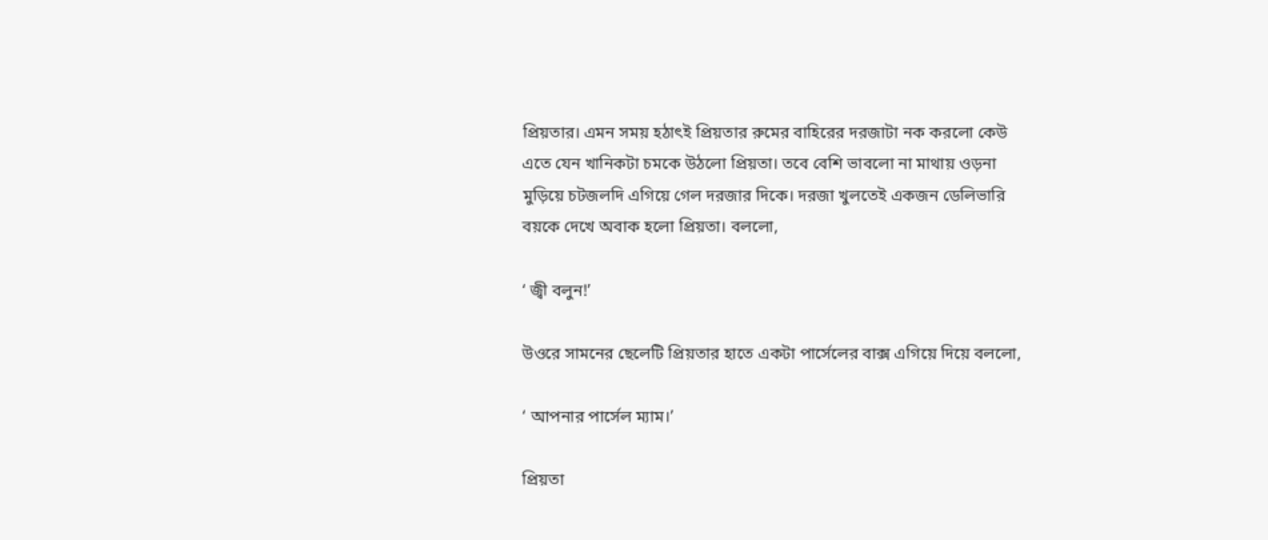প্রিয়তার। এমন সময় হঠাৎই প্রিয়তার রুমের বাহিরের দরজাটা নক করলো কেউ এতে যেন খানিকটা চমকে উঠলো প্রিয়তা। তবে বেশি ভাবলো না মাথায় ওড়না মুড়িয়ে চটজলদি এগিয়ে গেল দরজার দিকে। দরজা খুলতেই একজন ডেলিভারি বয়কে দেখে অবাক হলো প্রিয়তা। বললো,

‘ জ্বী বলুন!’

উওরে সামনের ছেলেটি প্রিয়তার হাতে একটা পার্সেলের বাক্স এগিয়ে দিয়ে বললো,

‘ আপনার পার্সেল ম্যাম।’

প্রিয়তা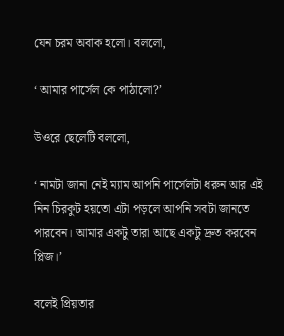যেন চরম অবাক হলো। বললো,

‘ আমার পার্সেল কে পাঠালো?’

উওরে ছেলেটি বললো,

‘ নামটা জানা নেই ম্যাম আপনি পার্সেলটা ধরুন আর এই নিন চিরকুট হয়তো এটা পড়লে আপনি সবটা জানতে পারবেন। আমার একটু তারা আছে একটু দ্রুত করবেন প্লিজ।’

বলেই প্রিয়তার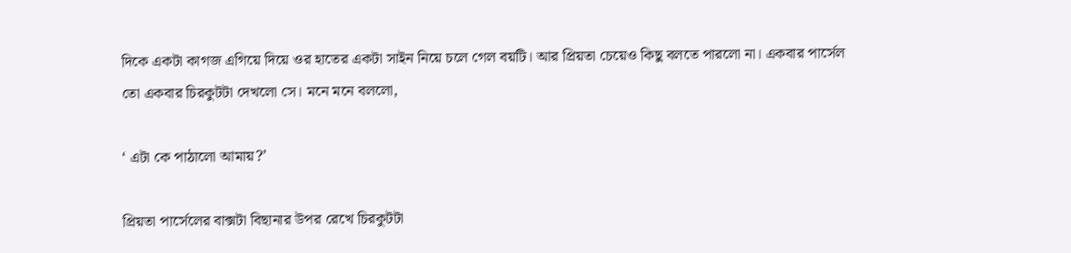দিকে একটা কাগজ এগিয়ে দিয়ে ওর হাতের একটা সাইন নিয়ে চলে গেল বয়টি। আর প্রিয়তা চেয়েও কিছু বলতে পারলো না। একবার পার্সেল তো একবার চিরকুটটা দেখলো সে। মনে মনে বললো,

‘ এটা কে পাঠালো আমায়?’

প্রিয়তা পার্সেলের বাক্সটা বিছানার উপর রেখে চিরকুটটা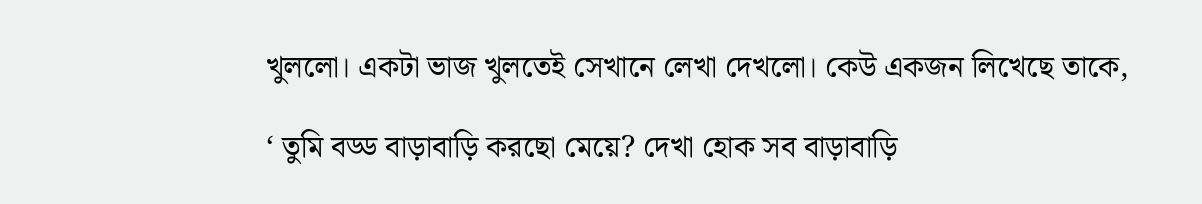খুললো। একটা ভাজ খুলতেই সেখানে লেখা দেখলো। কেউ একজন লিখেছে তাকে,

‘ তুমি বড্ড বাড়াবাড়ি করছো মেয়ে? দেখা হোক সব বাড়াবাড়ি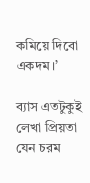কমিয়ে দিবো একদম।’

ব্যাস এতটুকুই লেখা প্রিয়তা যেন চরম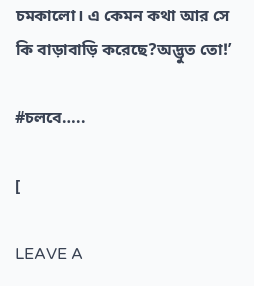চমকালো। এ কেমন কথা আর সে কি বাড়াবাড়ি করেছে?অদ্ভুত তো!’

#চলবে…..

[

LEAVE A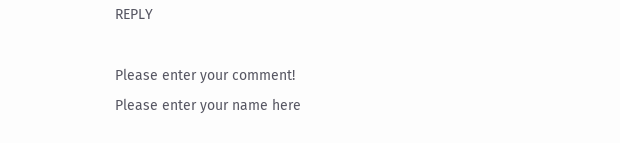REPLY

Please enter your comment!
Please enter your name here